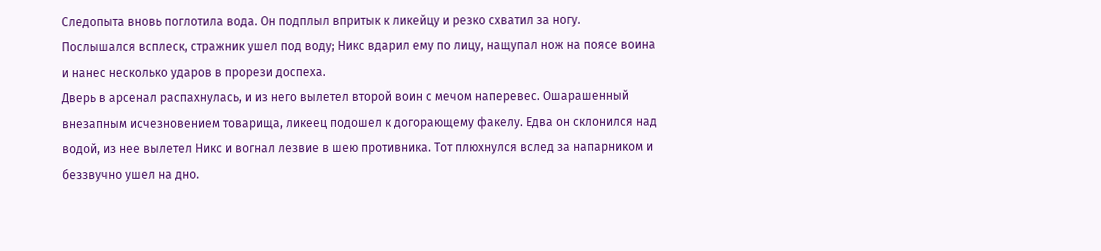Следопыта вновь поглотила вода. Он подплыл впритык к ликейцу и резко схватил за ногу. Послышался всплеск, стражник ушел под воду; Никс вдарил ему по лицу, нащупал нож на поясе воина и нанес несколько ударов в прорези доспеха.
Дверь в арсенал распахнулась, и из него вылетел второй воин с мечом наперевес. Ошарашенный внезапным исчезновением товарища, ликеец подошел к догорающему факелу. Едва он склонился над водой, из нее вылетел Никс и вогнал лезвие в шею противника. Тот плюхнулся вслед за напарником и беззвучно ушел на дно.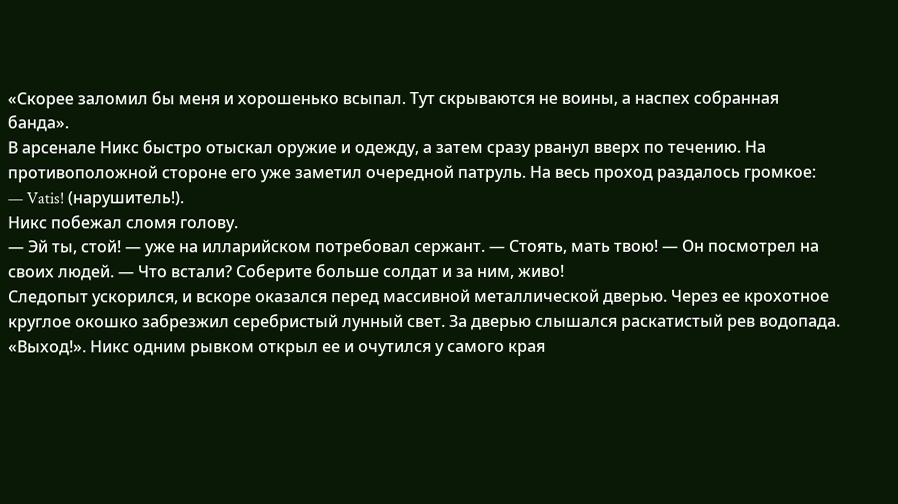«Скорее заломил бы меня и хорошенько всыпал. Тут скрываются не воины, а наспех собранная банда».
В арсенале Никс быстро отыскал оружие и одежду, а затем сразу рванул вверх по течению. На противоположной стороне его уже заметил очередной патруль. На весь проход раздалось громкое:
— Vatis! (нарушитель!).
Никс побежал сломя голову.
— Эй ты, стой! — уже на илларийском потребовал сержант. — Стоять, мать твою! — Он посмотрел на своих людей. — Что встали? Соберите больше солдат и за ним, живо!
Следопыт ускорился, и вскоре оказался перед массивной металлической дверью. Через ее крохотное круглое окошко забрезжил серебристый лунный свет. За дверью слышался раскатистый рев водопада. «Выход!». Никс одним рывком открыл ее и очутился у самого края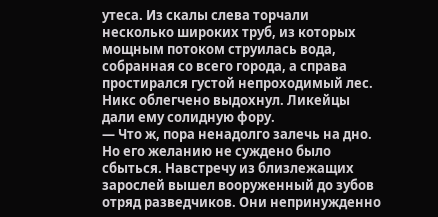утеса. Из скалы слева торчали несколько широких труб, из которых мощным потоком струилась вода, собранная со всего города, а справа простирался густой непроходимый лес.
Никс облегчено выдохнул. Ликейцы дали ему солидную фору.
— Что ж, пора ненадолго залечь на дно.
Но его желанию не суждено было сбыться. Навстречу из близлежащих зарослей вышел вооруженный до зубов отряд разведчиков. Они непринужденно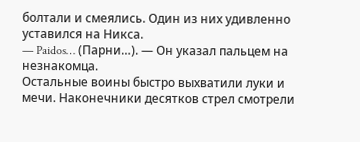болтали и смеялись. Один из них удивленно уставился на Никса.
— Paidos… (Парни…). — Он указал пальцем на незнакомца.
Остальные воины быстро выхватили луки и мечи. Наконечники десятков стрел смотрели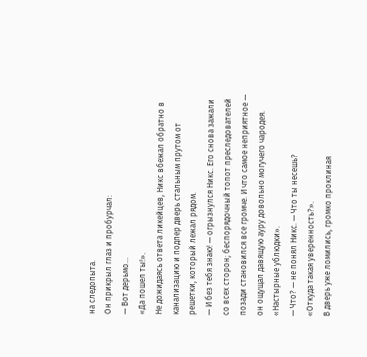на следопыта.
Он прикрыл глаз и пробурчал:
— Вот дерьмо…
«Да пошел ты!».
Не дожидаясь ответа ликейцев, Никс вбежал обратно в канализацию и подпер дверь стальным прутом от решетки, который лежал рядом.
— И без тебя знаю! — огрызнулся Никс. Его снова зажали со всех сторон; беспорядочный топот преследователей позади становился все громче. И что самое неприятное — он ощущал давящую ауру довольно могучего чародея.
«Настырные ублюдки».
— Что? — не понял Никс. — Что ты несешь?
«Откуда такая уверенность?».
В дверь уже ломились, громко проклиная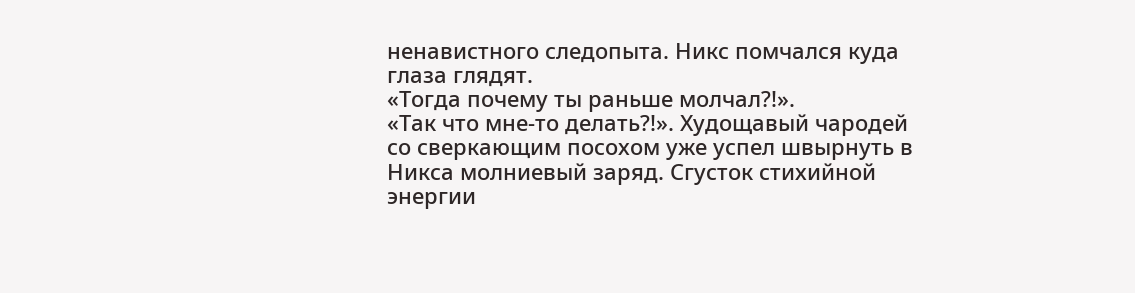ненавистного следопыта. Никс помчался куда глаза глядят.
«Тогда почему ты раньше молчал?!».
«Так что мне-то делать?!». Худощавый чародей со сверкающим посохом уже успел швырнуть в Никса молниевый заряд. Сгусток стихийной энергии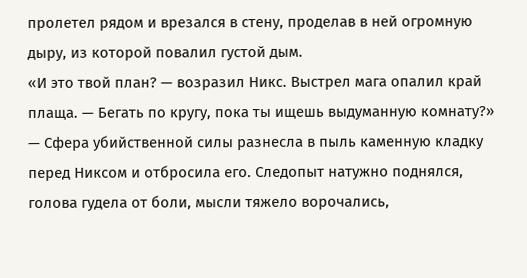пролетел рядом и врезался в стену, проделав в ней огромную дыру, из которой повалил густой дым.
«И это твой план? — возразил Никс. Выстрел мага опалил край плаща. — Бегать по кругу, пока ты ищешь выдуманную комнату?» — Сфера убийственной силы разнесла в пыль каменную кладку перед Никсом и отбросила его. Следопыт натужно поднялся, голова гудела от боли, мысли тяжело ворочались,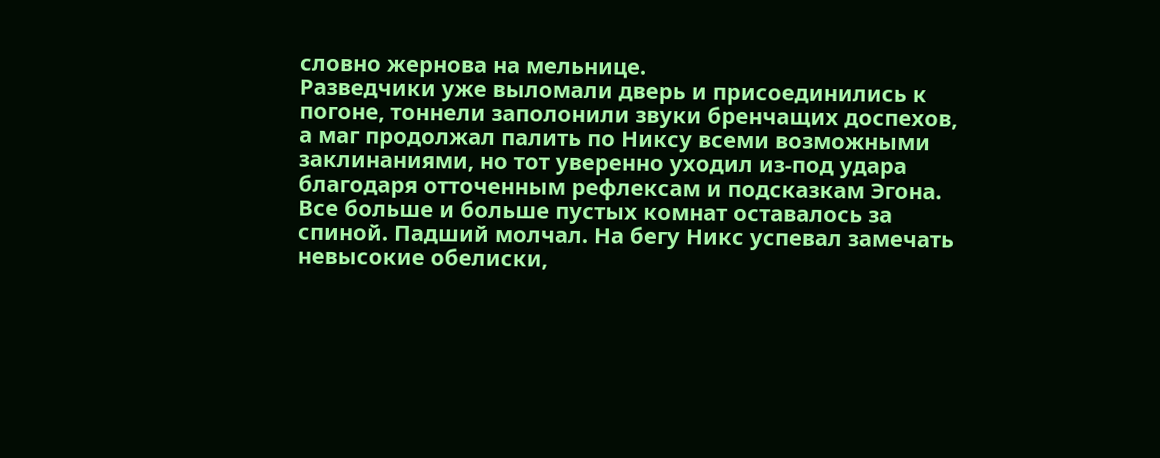словно жернова на мельнице.
Разведчики уже выломали дверь и присоединились к погоне, тоннели заполонили звуки бренчащих доспехов, а маг продолжал палить по Никсу всеми возможными заклинаниями, но тот уверенно уходил из-под удара благодаря отточенным рефлексам и подсказкам Эгона.
Все больше и больше пустых комнат оставалось за спиной. Падший молчал. На бегу Никс успевал замечать невысокие обелиски,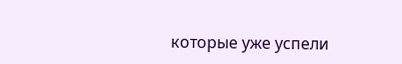которые уже успели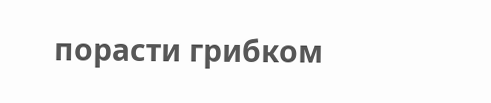порасти грибком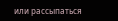или рассыпаться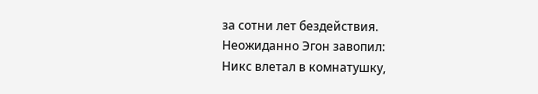за сотни лет бездействия.
Неожиданно Эгон завопил:
Никс влетал в комнатушку,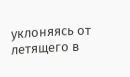уклоняясь от летящего в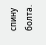спину болта.